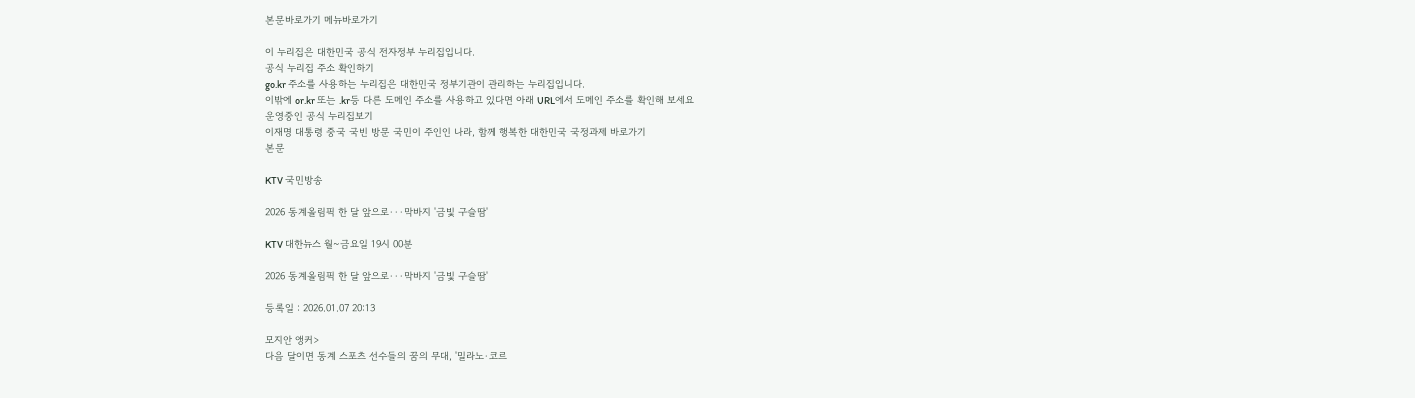본문바로가기 메뉴바로가기

이 누리집은 대한민국 공식 전자정부 누리집입니다.
공식 누리집 주소 확인하기
go.kr 주소를 사용하는 누리집은 대한민국 정부기관이 관리하는 누리집입니다.
이밖에 or.kr 또는 .kr등 다른 도메인 주소를 사용하고 있다면 아래 URL에서 도메인 주소를 확인해 보세요
운영중인 공식 누리집보기
이재명 대통령 중국 국빈 방문 국민이 주인인 나라, 함께 행복한 대한민국 국정과제 바로가기
본문

KTV 국민방송

2026 동계올림픽 한 달 앞으로···막바지 '금빛 구슬땀'

KTV 대한뉴스 월~금요일 19시 00분

2026 동계올림픽 한 달 앞으로···막바지 '금빛 구슬땀'

등록일 : 2026.01.07 20:13

모지안 앵커>
다음 달이면 동계 스포츠 선수들의 꿈의 무대, '밀라노·코르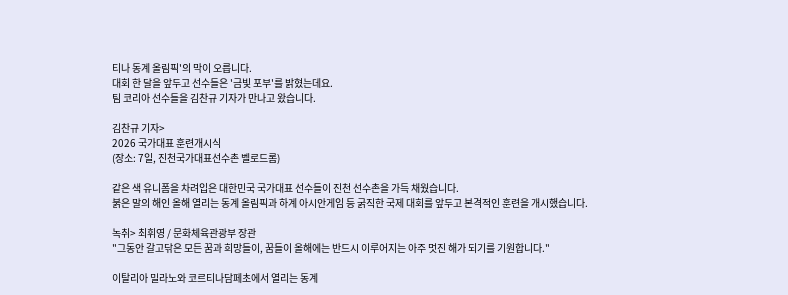티나 동계 올림픽'의 막이 오릅니다.
대회 한 달을 앞두고 선수들은 '금빛 포부'를 밝혔는데요.
팀 코리아 선수들을 김찬규 기자가 만나고 왔습니다.

김찬규 기자>
2026 국가대표 훈련개시식
(장소: 7일, 진천국가대표선수촌 벨로드롬)

같은 색 유니폼을 차려입은 대한민국 국가대표 선수들이 진천 선수촌을 가득 채웠습니다.
붉은 말의 해인 올해 열리는 동계 올림픽과 하계 아시안게임 등 굵직한 국제 대회를 앞두고 본격적인 훈련을 개시했습니다.

녹취> 최휘영 / 문화체육관광부 장관
"그동안 갈고닦은 모든 꿈과 희망들이, 꿈들이 올해에는 반드시 이루어지는 아주 멋진 해가 되기를 기원합니다."

이탈리아 밀라노와 코르티나담페초에서 열리는 동계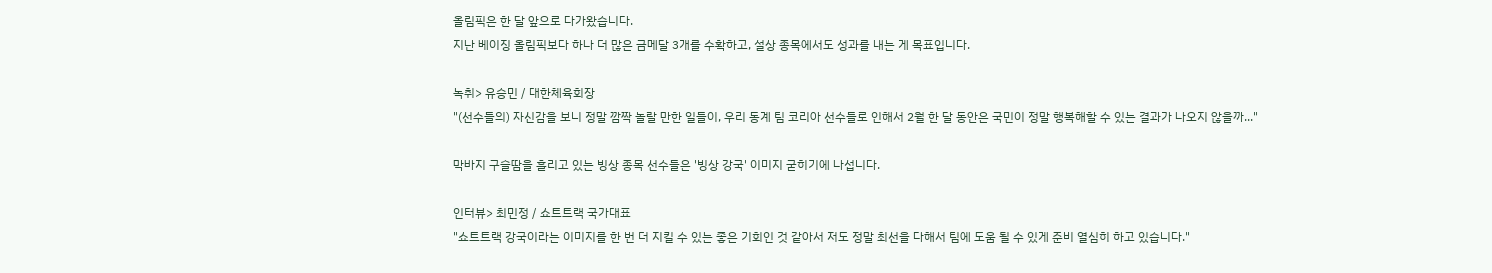올림픽은 한 달 앞으로 다가왔습니다.
지난 베이징 올림픽보다 하나 더 많은 금메달 3개를 수확하고, 설상 종목에서도 성과를 내는 게 목표입니다.

녹취> 유승민 / 대한체육회장
"(선수들의) 자신감을 보니 정말 깜짝 놀랄 만한 일들이, 우리 동계 팀 코리아 선수들로 인해서 2월 한 달 동안은 국민이 정말 행복해할 수 있는 결과가 나오지 않을까..."

막바지 구슬땀을 흘리고 있는 빙상 종목 선수들은 '빙상 강국' 이미지 굳히기에 나섭니다.

인터뷰> 최민정 / 쇼트트랙 국가대표
"쇼트트랙 강국이라는 이미지를 한 번 더 지킬 수 있는 좋은 기회인 것 같아서 저도 정말 최선을 다해서 팀에 도움 될 수 있게 준비 열심히 하고 있습니다."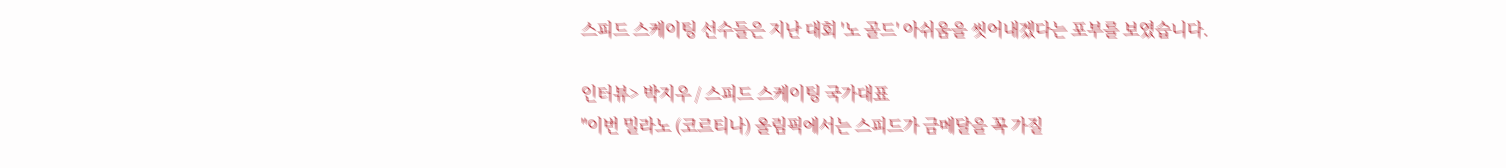스피드 스케이팅 선수들은 지난 대회 '노 골드' 아쉬움을 씻어내겠다는 포부를 보였습니다.

인터뷰> 박지우 / 스피드 스케이팅 국가대표
"이번 밀라노 (코르티나) 올림픽에서는 스피드가 금메달을 꼭 가질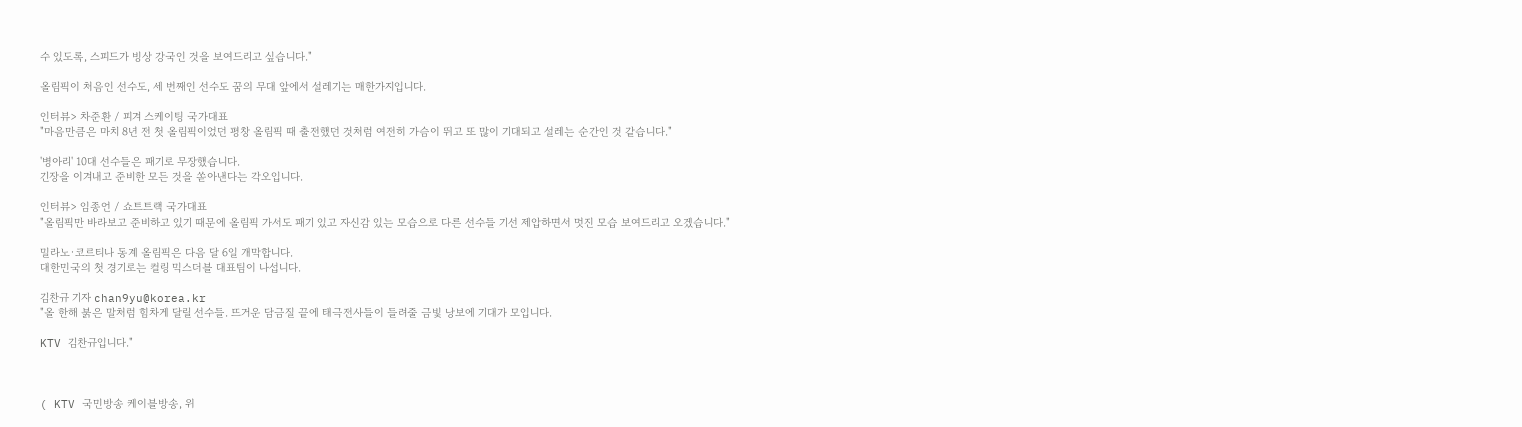수 있도록, 스피드가 빙상 강국인 것을 보여드리고 싶습니다."

올림픽이 처음인 선수도, 세 번째인 선수도 꿈의 무대 앞에서 설레기는 매한가지입니다.

인터뷰> 차준환 / 피겨 스케이팅 국가대표
"마음만큼은 마치 8년 전 첫 올림픽이었던 평창 올림픽 때 출전했던 것처럼 여전히 가슴이 뛰고 또 많이 기대되고 설레는 순간인 것 같습니다."

'병아리' 10대 선수들은 패기로 무장했습니다.
긴장을 이겨내고 준비한 모든 것을 쏟아낸다는 각오입니다.

인터뷰> 임종언 / 쇼트트랙 국가대표
"올림픽만 바라보고 준비하고 있기 때문에 올림픽 가서도 패기 있고 자신감 있는 모습으로 다른 선수들 기선 제압하면서 멋진 모습 보여드리고 오겠습니다."

밀라노·코르티나 동계 올림픽은 다음 달 6일 개막합니다.
대한민국의 첫 경기로는 컬링 믹스더블 대표팀이 나섭니다.

김찬규 기자 chan9yu@korea.kr
"올 한해 붉은 말처럼 힘차게 달릴 선수들. 뜨거운 담금질 끝에 태극전사들이 들려줄 금빛 낭보에 기대가 모입니다.

KTV 김찬규입니다."



( KTV 국민방송 케이블방송, 위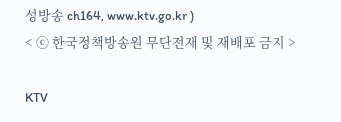성방송 ch164, www.ktv.go.kr )
< ⓒ 한국정책방송원 무단전재 및 재배포 금지 >

KTV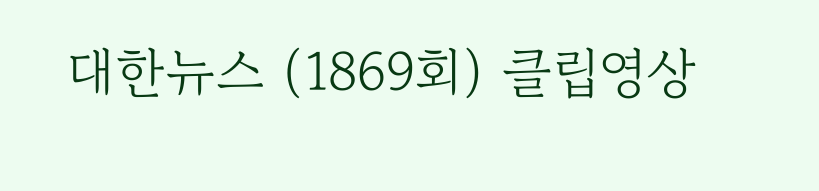대한뉴스 (1869회) 클립영상